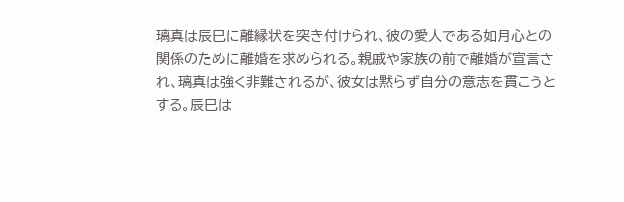璃真は辰巳に離縁状を突き付けられ、彼の愛人である如月心との関係のために離婚を求められる。親戚や家族の前で離婚が宣言され、璃真は強く非難されるが、彼女は黙らず自分の意志を貫こうとする。辰巳は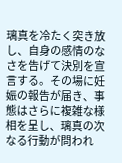璃真を冷たく突き放し、自身の感情のなさを告げて決別を宣言する。その場に妊娠の報告が届き、事態はさらに複雑な様相を呈し、璃真の次なる行動が問われ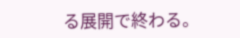る展開で終わる。